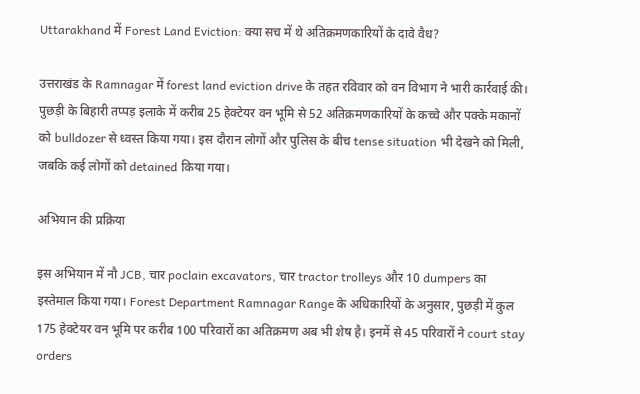Uttarakhand में Forest Land Eviction: क्या सच में थे अतिक्रमणकारियों के दावे वैध?

उत्तराखंड के Ramnagar में forest land eviction drive के तहत रविवार को वन विभाग ने भारी कार्रवाई की। पुछड़ी के बिहारी तप्पड़ इलाके में करीब 25 हेक्टेयर वन भूमि से 52 अतिक्रमणकारियों के कच्चे और पक्के मकानों को bulldozer से ध्वस्त किया गया। इस दौरान लोगों और पुलिस के बीच tense situation भी देखने को मिली, जबकि कई लोगों को detained किया गया।

अभियान की प्रक्रिया

इस अभियान में नौ JCB, चार poclain excavators, चार tractor trolleys और 10 dumpers का इस्तेमाल किया गया। Forest Department Ramnagar Range के अधिकारियों के अनुसार, पुछड़ी में कुल 175 हेक्टेयर वन भूमि पर करीब 100 परिवारों का अतिक्रमण अब भी शेष है। इनमें से 45 परिवारों ने court stay orders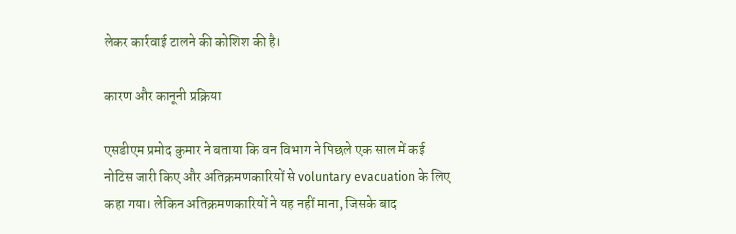लेकर कार्रवाई टालने की कोशिश की है।

कारण और कानूनी प्रक्रिया

एसडीएम प्रमोद कुमार ने बताया कि वन विभाग ने पिछले एक साल में कई नोटिस जारी किए और अतिक्रमणकारियों से voluntary evacuation के लिए कहा गया। लेकिन अतिक्रमणकारियों ने यह नहीं माना, जिसके बाद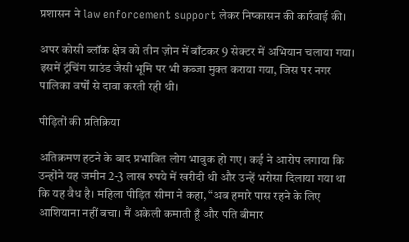प्रशासन ने law enforcement support लेकर निष्कासन की कार्रवाई की।

अपर कोसी ब्लॉक क्षेत्र को तीन ज़ोन में बाँटकर 9 सेक्टर में अभियान चलाया गया। इसमें ट्रंचिंग ग्राउंड जैसी भूमि पर भी कब्जा मुक्त कराया गया, जिस पर नगर पालिका वर्षों से दावा करती रही थी।

पीड़ितों की प्रतिक्रिया

अतिक्रमण हटने के बाद प्रभावित लोग भावुक हो गए। कई ने आरोप लगाया कि उन्होंने यह जमीन 2-3 लाख रुपये में खरीदी थी और उन्हें भरोसा दिलाया गया था कि यह वैध है। महिला पीड़ित सीमा ने कहा, “अब हमारे पास रहने के लिए आशियाना नहीं बचा। मैं अकेली कमाती हूँ और पति बीमार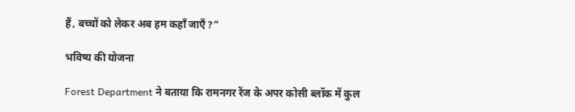हैं, बच्चों को लेकर अब हम कहाँ जाएँ?”

भविष्य की योजना

Forest Department ने बताया कि रामनगर रेंज के अपर कोसी ब्लॉक में कुल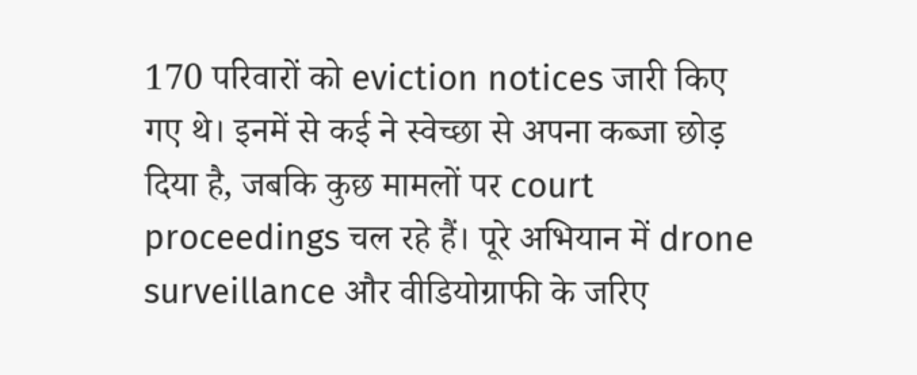170 परिवारों को eviction notices जारी किए गए थे। इनमें से कई ने स्वेच्छा से अपना कब्जा छोड़ दिया है, जबकि कुछ मामलों पर court proceedings चल रहे हैं। पूरे अभियान में drone surveillance और वीडियोग्राफी के जरिए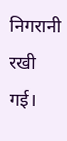निगरानी रखी गई।